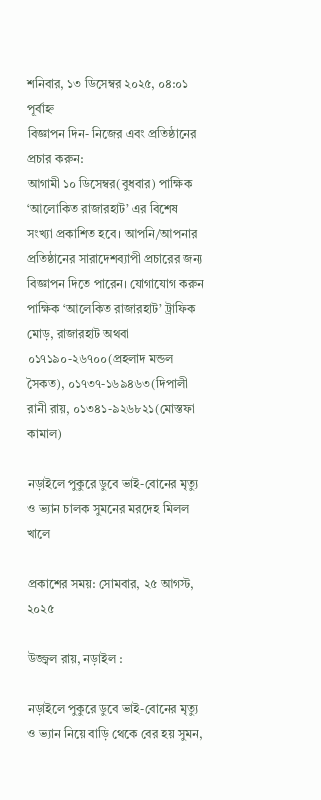শনিবার, ১৩ ডিসেম্বর ২০২৫, ০৪:০১ পূর্বাহ্ন
বিজ্ঞাপন দিন- নিজের এবং প্রতিষ্ঠানের প্রচার করুন:
আগামী ১০ ডিসেম্বর(বুধবার) পাক্ষিক ‘আলোকিত রাজারহাট’ এর বিশেষ সংখ্যা প্রকাশিত হবে। আপনি/আপনার প্রতিষ্ঠানের সারাদেশব্যাপী প্রচারের জন্য বিজ্ঞাপন দিতে পারেন। যোগাযোগ করুন পাক্ষিক ‘আলেকিত রাজারহাট’ ট্রাফিক মোড়, রাজারহাট অথবা ০১৭১৯০-২৬৭০০(প্রহলাদ মন্ডল সৈকত), ০১৭৩৭-১৬৯৪৬৩(দিপালী রানী রায়, ০১৩৪১-৯২৬৮২১(মোস্তফা কামাল)

নড়াইলে পুকুরে ডুবে ভাই-বোনের মৃত্যু ও ভ্যান চালক সুমনের মরদেহ মিলল খালে

প্রকাশের সময়: সোমবার, ২৫ আগস্ট, ২০২৫

উজ্জ্বল রায়, নড়াইল :

নড়াইলে পুকুরে ডুবে ভাই-বোনের মৃত্যু ও ভ্যান নিয়ে বাড়ি থেকে বের হয় সুমন,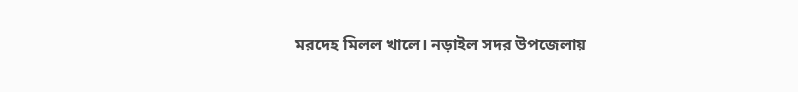মরদেহ মিলল খালে। নড়াইল সদর উপজেলায়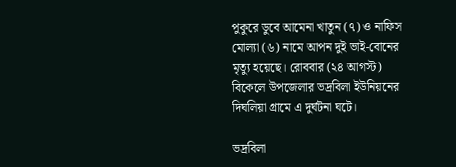পুকুরে ডুবে আমেনা খাতুন (৭) ও নাফিস মোল্যা (৬) নামে আপন দুই ভাই-বোনের মৃত্যু হয়েছে। রোববার (২৪ আগস্ট) বিকেলে উপজেলার ভদ্রবিলা ইউনিয়নের দিঘলিয়া গ্রামে এ দুর্ঘটনা ঘটে।

ভদ্রবিলা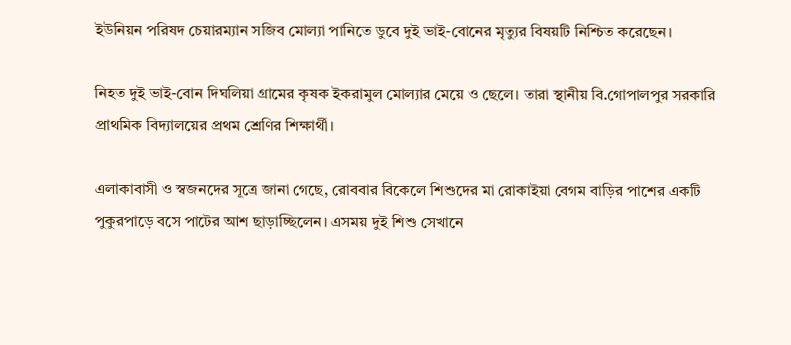ইউনিয়ন পরিষদ চেয়ারম্যান সজিব মোল্যা পানিতে ডুবে দুই ভাই-বোনের মৃত্যুর বিষয়টি নিশ্চিত করেছেন।

নিহত দুই ভাই-বোন দিঘলিয়া গ্রামের কৃষক ইকরামুল মোল্যার মেয়ে ও ছেলে। তারা স্থানীয় বি.গোপালপুর সরকারি প্রাথমিক বিদ্যালয়ের প্রথম শ্রেণির শিক্ষার্থী।

এলাকাবাসী ও স্বজনদের সূত্রে জানা গেছে, রোববার বিকেলে শিশুদের মা রোকাইয়া বেগম বাড়ির পাশের একটি পুকুরপাড়ে বসে পাটের আশ ছাড়াচ্ছিলেন। এসময় দুই শিশু সেখানে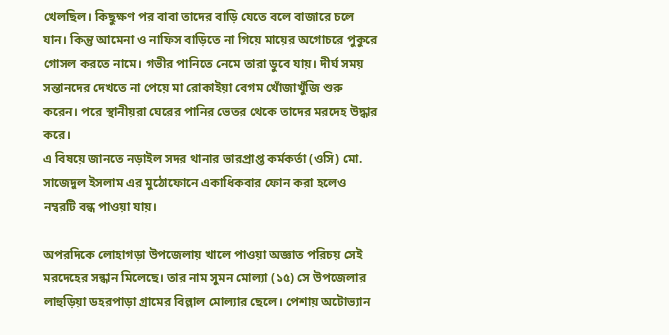খেলছিল। কিছুক্ষণ পর বাবা তাদের বাড়ি যেতে বলে বাজারে চলে যান। কিন্তু আমেনা ও নাফিস বাড়িতে না গিয়ে মায়ের অগোচরে পুকুরে গোসল করতে নামে। গভীর পানিতে নেমে তারা ডুবে যায়। দীর্ঘ সময় সন্তানদের দেখতে না পেয়ে মা রোকাইয়া বেগম খোঁজাখুঁজি শুরু করেন। পরে স্থানীয়রা ঘেরের পানির ভেতর থেকে তাদের মরদেহ উদ্ধার করে।
এ বিষয়ে জানতে নড়াইল সদর থানার ভারপ্রাপ্ত কর্মকর্তা (ওসি) মো. সাজেদুল ইসলাম এর মুঠোফোনে একাধিকবার ফোন করা হলেও নম্বরটি বন্ধ পাওয়া যায়।

অপরদিকে লোহাগড়া উপজেলায় খালে পাওয়া অজ্ঞাত পরিচয় সেই মরদেহের সন্ধান মিলেছে। তার নাম সুমন মোল্যা (১৫) সে উপজেলার লাহুড়িয়া ডহরপাড়া গ্রামের বিল্লাল মোল্যার ছেলে। পেশায় অটোভ্যান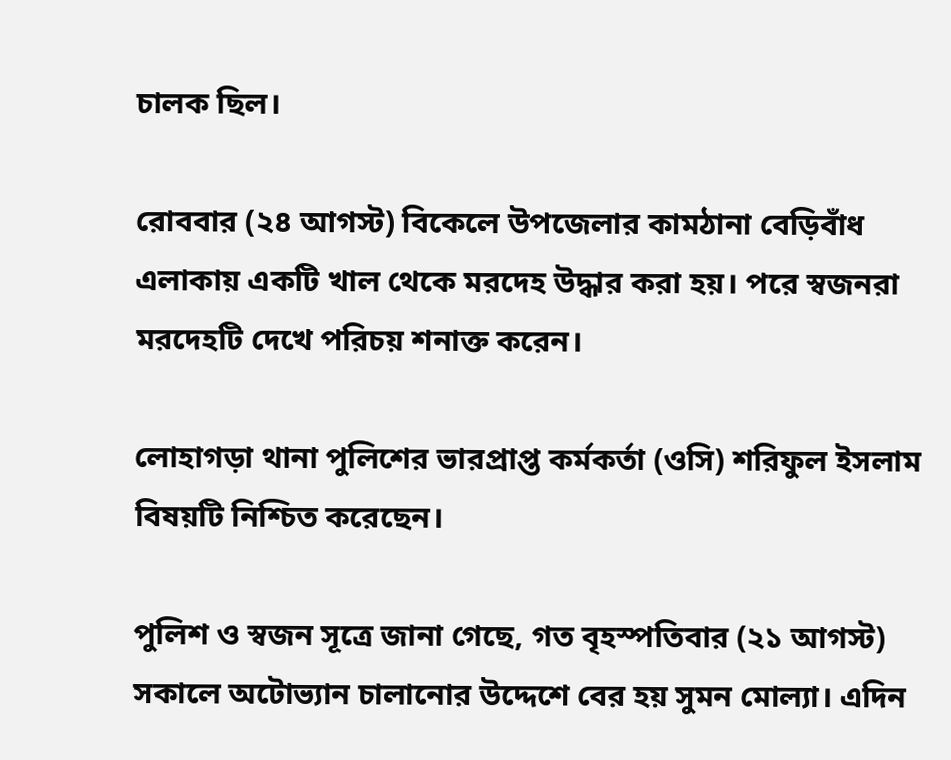চালক ছিল।

রোববার (২৪ আগস্ট) বিকেলে উপজেলার কামঠানা বেড়িবাঁধ এলাকায় একটি খাল থেকে মরদেহ উদ্ধার করা হয়। পরে স্বজনরা মরদেহটি দেখে পরিচয় শনাক্ত করেন।

লোহাগড়া থানা পুলিশের ভারপ্রাপ্ত কর্মকর্তা (ওসি) শরিফুল ইসলাম বিষয়টি নিশ্চিত করেছেন।

পুলিশ ও স্বজন সূত্রে জানা গেছে, গত বৃহস্পতিবার (২১ আগস্ট) সকালে অটোভ্যান চালানোর উদ্দেশে বের হয় সুমন মোল্যা। এদিন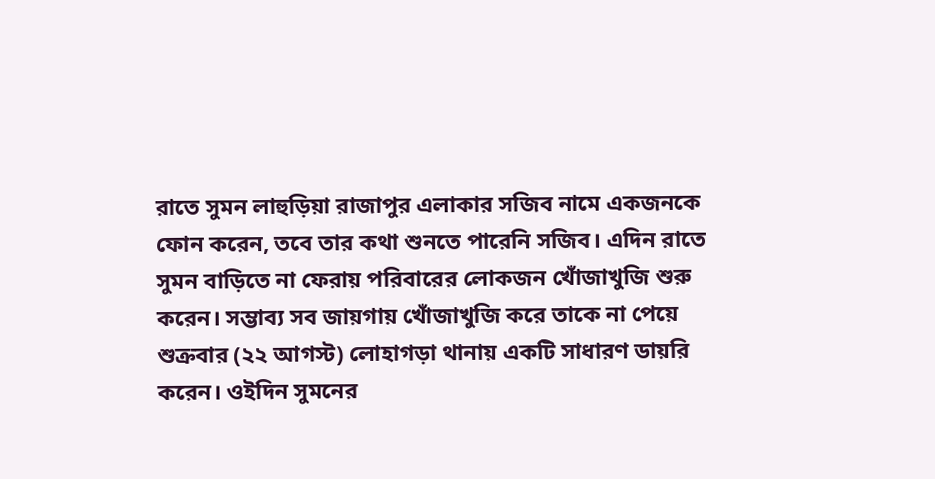রাতে সুমন লাহুড়িয়া রাজাপুর এলাকার সজিব নামে একজনকে ফোন করেন, তবে তার কথা শুনতে পারেনি সজিব। এদিন রাতে সুমন বাড়িতে না ফেরায় পরিবারের লোকজন খোঁজাখুজি শুরু করেন। সম্ভাব্য সব জায়গায় খোঁজাখুজি করে তাকে না পেয়ে শুক্রবার (২২ আগস্ট) লোহাগড়া থানায় একটি সাধারণ ডায়রি করেন। ওইদিন সুমনের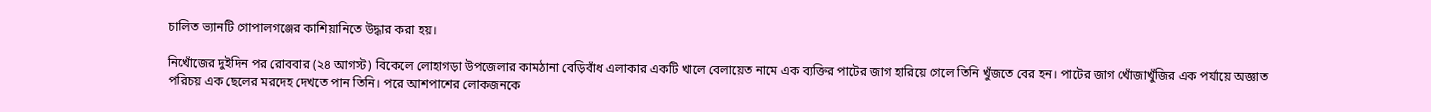চালিত ভ্যানটি গোপালগঞ্জের কাশিয়ানিতে উদ্ধার করা হয়।

নিখোঁজের দুইদিন পর রোববার (২৪ আগস্ট) বিকেলে লোহাগড়া উপজেলার কামঠানা বেড়িবাঁধ এলাকার একটি খালে বেলায়েত নামে এক ব্যক্তির পাটের জাগ হারিয়ে গেলে তিনি খুঁজতে বের হন। পাটের জাগ খোঁজাখুঁজির এক পর্যায়ে অজ্ঞাত পরিচয় এক ছেলের মরদেহ দেখতে পান তিনি। পরে আশপাশের লোকজনকে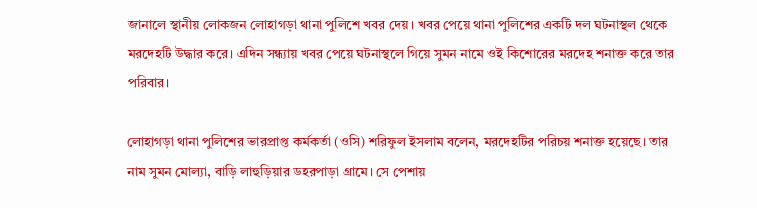জানালে স্থানীয় লোকজন লোহাগড়া থানা পুলিশে খবর দেয়। খবর পেয়ে থানা পুলিশের একটি দল ঘটনাস্থল থেকে মরদেহটি উদ্ধার করে। এদিন সন্ধ্যায় খবর পেয়ে ঘটনাস্থলে গিয়ে সুমন নামে ওই কিশোরের মরদেহ শনাক্ত করে তার পরিবার।

লোহাগড়া থানা পুলিশের ভারপ্রাপ্ত কর্মকর্তা (ওসি) শরিফুল ইসলাম বলেন, মরদেহটির পরিচয় শনাক্ত হয়েছে। তার নাম সুমন মোল্যা, বাড়ি লাহুড়িয়ার ডহরপাড়া গ্রামে। সে পেশায়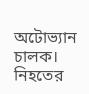অটোভ্যান চালক। নিহতের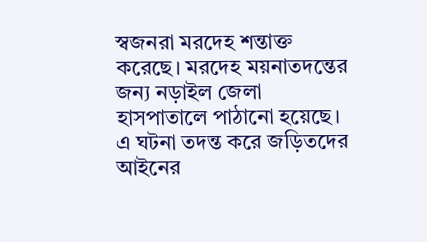স্বজনরা মরদেহ শন্তাক্ত করেছে। মরদেহ ময়নাতদন্তের জন্য নড়াইল জেলা হাসপাতালে পাঠানো হয়েছে। এ ঘটনা তদন্ত করে জড়িতদের আইনের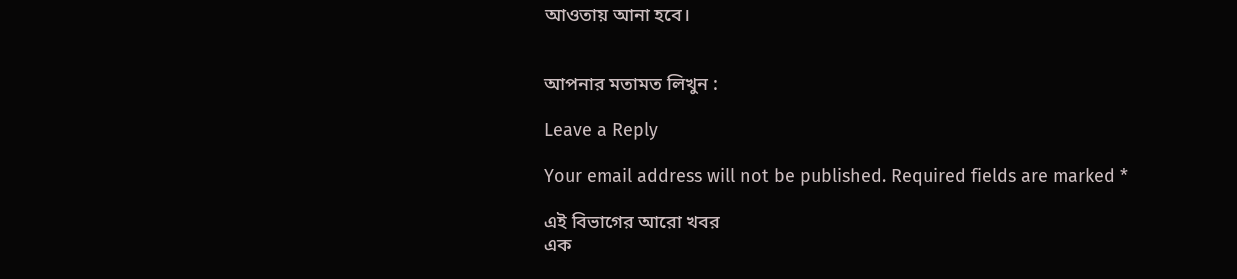আওতায় আনা হবে।


আপনার মতামত লিখুন :

Leave a Reply

Your email address will not be published. Required fields are marked *

এই বিভাগের আরো খবর
এক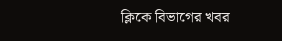ক্লিকে বিভাগের খবর